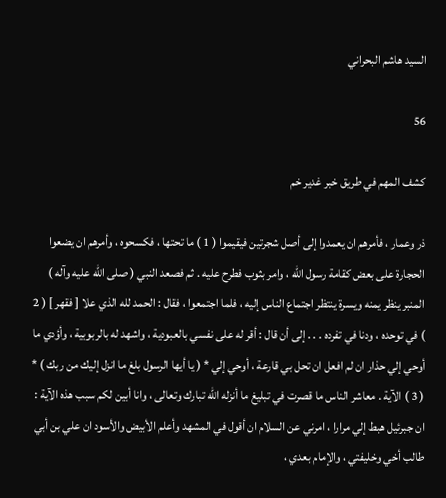السيد هاشم البحراني

56

كشف المهم في طريق خبر غدير خم

ذر وعمار ، فأمرهم ان يعمدوا إلى أصل شجرتين فيقيموا ( 1 ) ما تحتها ، فكسحوه ، وأمرهم ان يضعوا الحجارة على بعض كقامة رسول الله ، وامر بثوب فطرح عليه . ثم فصعد النبي ( صلى الله عليه وآله ) المنبر ينظر يمنه ويسرة ينتظر اجتماع الناس إليه ، فلما اجتمعوا ، فقال : الحمد لله الذي علا [ فقهر ] ( 2 ) في توحده ، ودنا في تفرده . . . إلى أن قال : أقر له على نفسي بالعبودية ، واشهد له بالربوبية ، وأؤدي ما أوحي إلي حذار ان لم افعل ان تحل بي قارعة ، أوحي إلي * ( يا أيها الرسول بلغ ما انزل إليك من ربك ) * ( 3 ) الآية . معاشر الناس ما قصرت في تبليغ ما أنزله الله تبارك وتعالى ، وانا أبين لكم سبب هذه الآية : ان جبرئيل هبط إلي مرارا ، امرني عن السلام ان أقول في المشهد وأعلم الأبيض والأسود ان علي بن أبي طالب أخي وخليفتي ، والإمام بعدي ،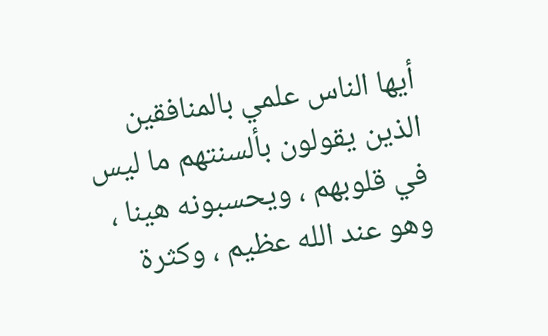أيها الناس علمي بالمنافقين الذين يقولون بألسنتهم ما ليس في قلوبهم ، ويحسبونه هينا ، وهو عند الله عظيم ، وكثرة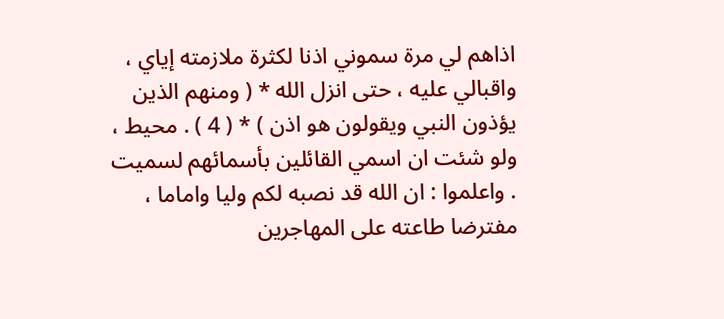اذاهم لي مرة سموني اذنا لكثرة ملازمته إياي ، واقبالي عليه ، حتى انزل الله * ( ومنهم الذين يؤذون النبي ويقولون هو اذن ) * ( 4 ) . محيط ، ولو شئت ان اسمي القائلين بأسمائهم لسميت . واعلموا : ان الله قد نصبه لكم وليا واماما ، مفترضا طاعته على المهاجرين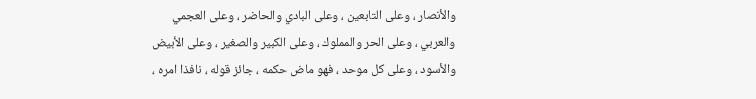والأنصار ، وعلى التابعين ، وعلى البادي والحاضر ، وعلى العجمي والعربي ، وعلى الحر والمملوك ، وعلى الكبير والصغير ، وعلى الأبيض والأسود ، وعلى كل موحد ، فهو ماض حكمه ، جائز قوله ، نافذا امره ،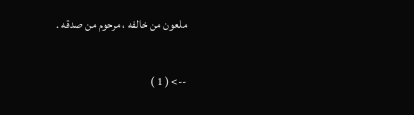ملعون من خالفه ، مرحوم من صدقه .

--> ( 1 )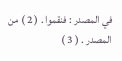في المصدر : فنقموا . ( 2 ) من المصدر . ( 3 )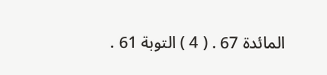المائدة 67 . ( 4 ) التوبة 61 .